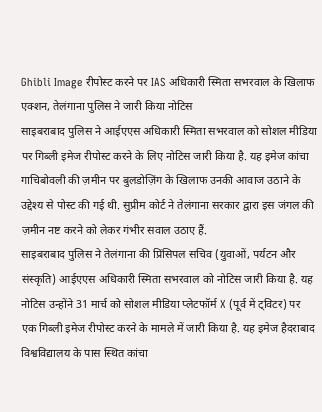Ghibli Image रीपोस्ट करने पर IAS अधिकारी स्मिता सभरवाल के खिलाफ एक्शन, तेलंगाना पुलिस ने जारी किया नोटिस
साइबराबाद पुलिस ने आईएएस अधिकारी स्मिता सभरवाल को सोशल मीडिया पर गिब्ली इमेज रीपोस्ट करने के लिए नोटिस जारी किया है. यह इमेज कांचा गाचिबोवली की ज़मीन पर बुलडोज़िंग के खिलाफ उनकी आवाज उठाने के उद्देश्य से पोस्ट की गई थी. सुप्रीम कोर्ट ने तेलंगाना सरकार द्वारा इस जंगल की ज़मीन नष्ट करने को लेकर गंभीर सवाल उठाए हैं.
साइबराबाद पुलिस ने तेलंगाना की प्रिंसिपल सचिव (युवाओं, पर्यटन और संस्कृति) आईएएस अधिकारी स्मिता सभरवाल को नोटिस जारी किया है. यह नोटिस उन्होंने 31 मार्च को सोशल मीडिया प्लेटफॉर्म X (पूर्व में ट्विटर) पर एक गिब्ली इमेज रीपोस्ट करने के मामले में जारी किया है. यह इमेज हैदराबाद विश्वविद्यालय के पास स्थित कांचा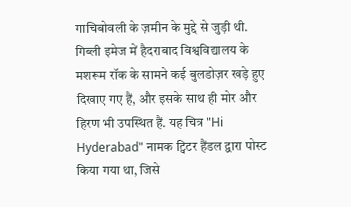गाचिबोवली के ज़मीन के मुद्दे से जुड़ी थी.
गिब्ली इमेज में हैदराबाद विश्वविद्यालय के मशरूम रॉक के सामने कई बुलडोज़र खड़े हुए दिखाए गए हैं, और इसके साथ ही मोर और हिरण भी उपस्थित हैं. यह चित्र "Hi Hyderabad" नामक ट्विटर हैंडल द्वारा पोस्ट किया गया था, जिसे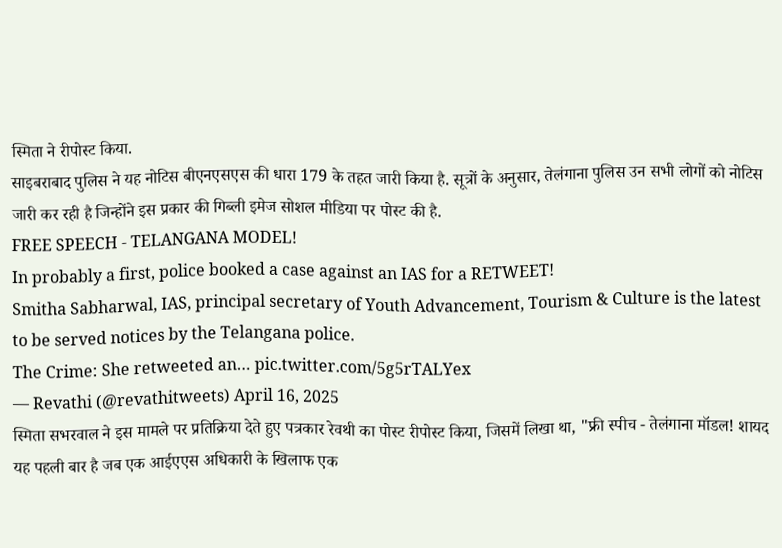स्मिता ने रीपोस्ट किया.
साइबराबाद पुलिस ने यह नोटिस बीएनएसएस की धारा 179 के तहत जारी किया है. सूत्रों के अनुसार, तेलंगाना पुलिस उन सभी लोगों को नोटिस जारी कर रही है जिन्होंने इस प्रकार की गिब्ली इमेज सोशल मीडिया पर पोस्ट की है.
FREE SPEECH - TELANGANA MODEL!
In probably a first, police booked a case against an IAS for a RETWEET!
Smitha Sabharwal, IAS, principal secretary of Youth Advancement, Tourism & Culture is the latest to be served notices by the Telangana police.
The Crime: She retweeted an… pic.twitter.com/5g5rTALYex
— Revathi (@revathitweets) April 16, 2025
स्मिता सभरवाल ने इस मामले पर प्रतिक्रिया देते हुए पत्रकार रेवथी का पोस्ट रीपोस्ट किया, जिसमें लिखा था, "फ्री स्पीच - तेलंगाना मॉडल! शायद यह पहली बार है जब एक आईएएस अधिकारी के खिलाफ एक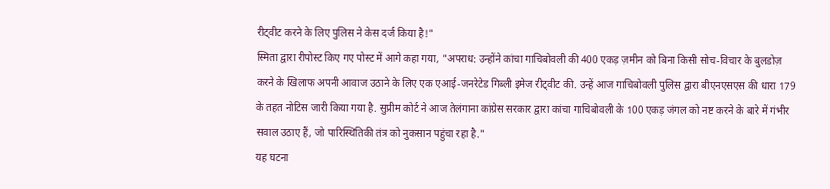रीट्वीट करने के लिए पुलिस ने केस दर्ज किया है!"
स्मिता द्वारा रीपोस्ट किए गए पोस्ट में आगे कहा गया, "अपराध: उन्होंने कांचा गाचिबोवली की 400 एकड़ ज़मीन को बिना किसी सोच-विचार के बुलडोज़ करने के खिलाफ अपनी आवाज उठाने के लिए एक एआई-जनरेटेड गिब्ली इमेज रीट्वीट की. उन्हें आज गाचिबोवली पुलिस द्वारा बीएनएसएस की धारा 179 के तहत नोटिस जारी किया गया है. सुप्रीम कोर्ट ने आज तेलंगाना कांग्रेस सरकार द्वारा कांचा गाचिबोवली के 100 एकड़ जंगल को नष्ट करने के बारे में गंभीर सवाल उठाए हैं, जो पारिस्थितिकी तंत्र को नुकसान पहुंचा रहा है."
यह घटना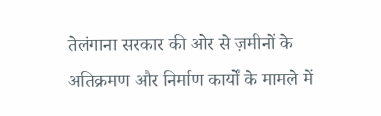तेलंगाना सरकार की ओर से ज़मीनों के अतिक्रमण और निर्माण कार्यों के मामले में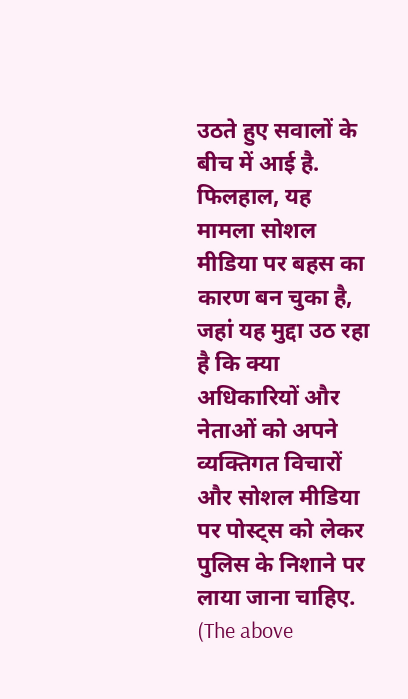उठते हुए सवालों के बीच में आई है. फिलहाल, यह मामला सोशल मीडिया पर बहस का कारण बन चुका है, जहां यह मुद्दा उठ रहा है कि क्या अधिकारियों और नेताओं को अपने व्यक्तिगत विचारों और सोशल मीडिया पर पोस्ट्स को लेकर पुलिस के निशाने पर लाया जाना चाहिए.
(The above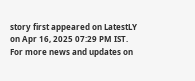story first appeared on LatestLY on Apr 16, 2025 07:29 PM IST. For more news and updates on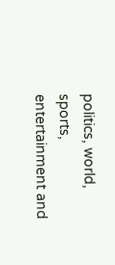politics, world, sports, entertainment and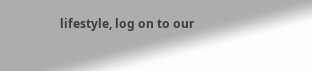lifestyle, log on to our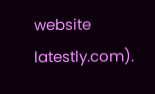website latestly.com).